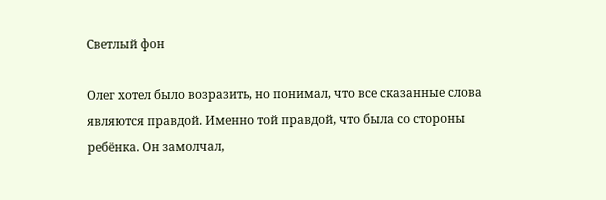Светлый фон

Олег хотел было возразить, но понимал, что все сказанные слова являются правдой. Именно той правдой, что была со стороны ребёнка. Он замолчал,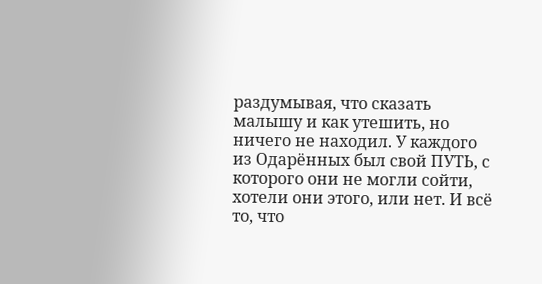раздумывая, что сказать малышу и как утешить, но ничего не находил. У каждого из Одарённых был свой ПУТЬ, с которого они не могли сойти, хотели они этого, или нет. И всё то, что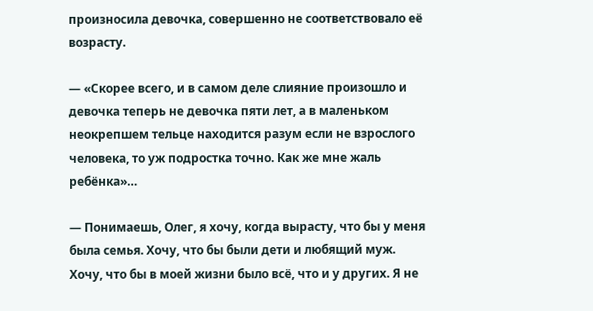произносила девочка, совершенно не соответствовало её возрасту.

— «Скорее всего, и в самом деле слияние произошло и девочка теперь не девочка пяти лет, а в маленьком неокрепшем тельце находится разум если не взрослого человека, то уж подростка точно. Как же мне жаль ребёнка»…

— Понимаешь, Олег, я хочу, когда вырасту, что бы у меня была семья. Хочу, что бы были дети и любящий муж. Хочу, что бы в моей жизни было всё, что и у других. Я не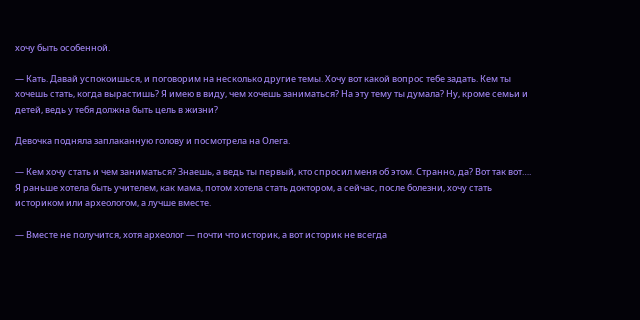хочу быть особенной.

— Кать. Давай успокоишься, и поговорим на несколько другие темы. Хочу вот какой вопрос тебе задать. Кем ты хочешь стать, когда вырастишь? Я имею в виду, чем хочешь заниматься? На эту тему ты думала? Ну, кроме семьи и детей, ведь у тебя должна быть цель в жизни?

Девочка подняла заплаканную голову и посмотрела на Олега.

— Кем хочу стать и чем заниматься? Знаешь, а ведь ты первый, кто спросил меня об этом. Странно, да? Вот так вот…. Я раньше хотела быть учителем, как мама, потом хотела стать доктором, а сейчас, после болезни, хочу стать историком или археологом, а лучше вместе.

— Вместе не получится, хотя археолог — почти что историк, а вот историк не всегда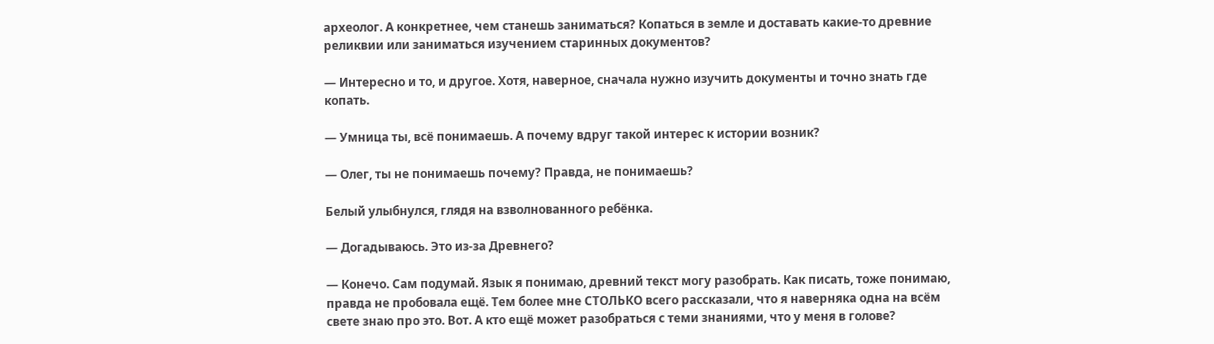археолог. А конкретнее, чем станешь заниматься? Копаться в земле и доставать какие-то древние реликвии или заниматься изучением старинных документов?

— Интересно и то, и другое. Хотя, наверное, сначала нужно изучить документы и точно знать где копать.

— Умница ты, всё понимаешь. А почему вдруг такой интерес к истории возник?

— Олег, ты не понимаешь почему? Правда, не понимаешь?

Белый улыбнулся, глядя на взволнованного ребёнка.

— Догадываюсь. Это из-за Древнего?

— Конечо. Сам подумай. Язык я понимаю, древний текст могу разобрать. Как писать, тоже понимаю, правда не пробовала ещё. Тем более мне СТОЛЬКО всего рассказали, что я наверняка одна на всём свете знаю про это. Вот. А кто ещё может разобраться с теми знаниями, что у меня в голове?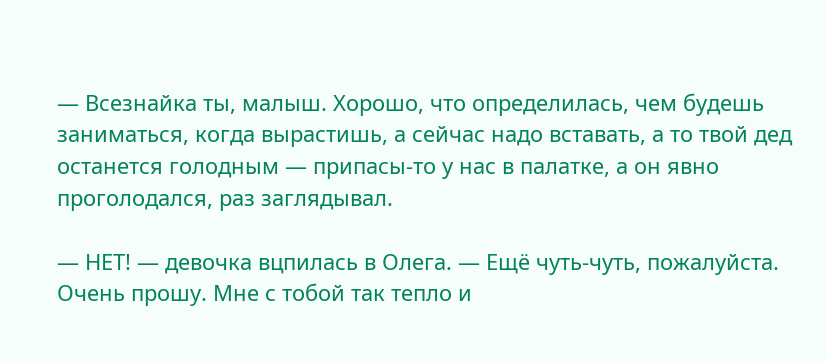— Всезнайка ты, малыш. Хорошо, что определилась, чем будешь заниматься, когда вырастишь, а сейчас надо вставать, а то твой дед останется голодным — припасы-то у нас в палатке, а он явно проголодался, раз заглядывал.

— НЕТ! — девочка вцпилась в Олега. — Ещё чуть-чуть, пожалуйста. Очень прошу. Мне с тобой так тепло и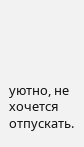уютно, не хочется отпускать.